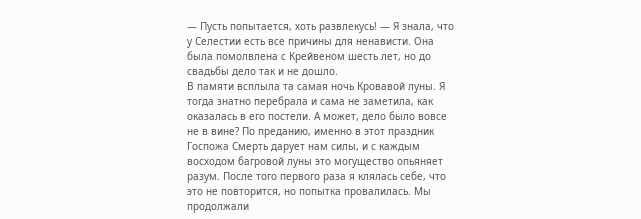— Пусть попытается, хоть развлекусь! — Я знала, что у Селестии есть все причины для ненависти. Она была помолвлена с Крейвеном шесть лет, но до свадьбы дело так и не дошло.
В памяти всплыла та самая ночь Кровавой луны. Я тогда знатно перебрала и сама не заметила, как оказалась в его постели. А может, дело было вовсе не в вине? По преданию, именно в этот праздник Госпожа Смерть дарует нам силы, и с каждым восходом багровой луны это могущество опьяняет разум. После того первого раза я клялась себе, что это не повторится, но попытка провалилась. Мы продолжали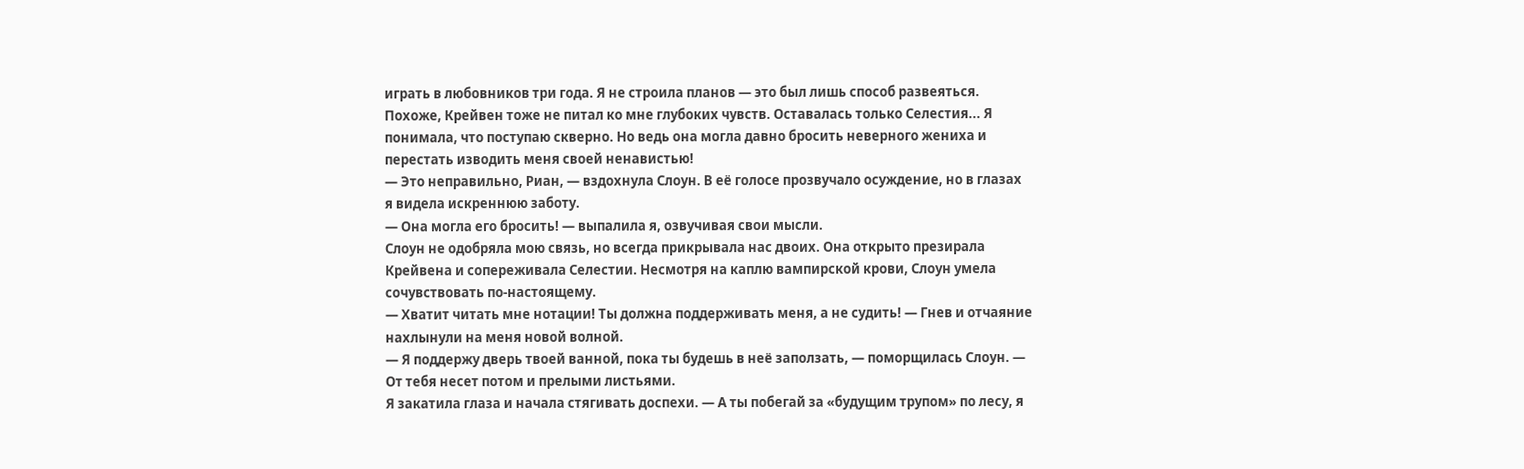играть в любовников три года. Я не строила планов — это был лишь способ развеяться. Похоже, Крейвен тоже не питал ко мне глубоких чувств. Оставалась только Селестия... Я понимала, что поступаю скверно. Но ведь она могла давно бросить неверного жениха и перестать изводить меня своей ненавистью!
— Это неправильно, Риан, — вздохнула Слоун. В её голосе прозвучало осуждение, но в глазах я видела искреннюю заботу.
— Она могла его бросить! — выпалила я, озвучивая свои мысли.
Слоун не одобряла мою связь, но всегда прикрывала нас двоих. Она открыто презирала Крейвена и сопереживала Селестии. Несмотря на каплю вампирской крови, Слоун умела сочувствовать по-настоящему.
— Хватит читать мне нотации! Ты должна поддерживать меня, а не судить! — Гнев и отчаяние нахлынули на меня новой волной.
— Я поддержу дверь твоей ванной, пока ты будешь в неё заползать, — поморщилась Слоун. — От тебя несет потом и прелыми листьями.
Я закатила глаза и начала стягивать доспехи. — А ты побегай за «будущим трупом» по лесу, я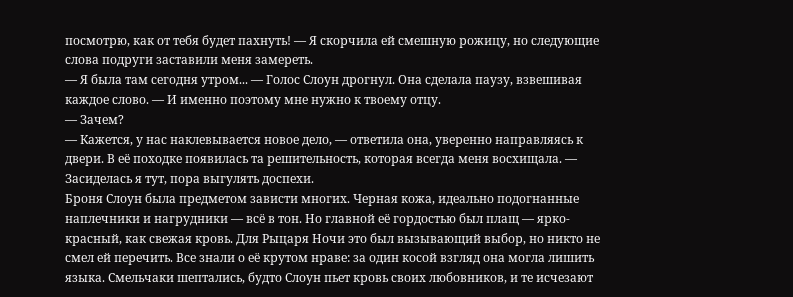посмотрю, как от тебя будет пахнуть! — Я скорчила ей смешную рожицу, но следующие слова подруги заставили меня замереть.
— Я была там сегодня утром... — Голос Слоун дрогнул. Она сделала паузу, взвешивая каждое слово. — И именно поэтому мне нужно к твоему отцу.
— Зачем?
— Кажется, у нас наклевывается новое дело, — ответила она, уверенно направляясь к двери. В её походке появилась та решительность, которая всегда меня восхищала. — Засиделась я тут, пора выгулять доспехи.
Броня Слоун была предметом зависти многих. Черная кожа, идеально подогнанные наплечники и нагрудники — всё в тон. Но главной её гордостью был плащ — ярко-красный, как свежая кровь. Для Рыцаря Ночи это был вызывающий выбор, но никто не смел ей перечить. Все знали о её крутом нраве: за один косой взгляд она могла лишить языка. Смельчаки шептались, будто Слоун пьет кровь своих любовников, и те исчезают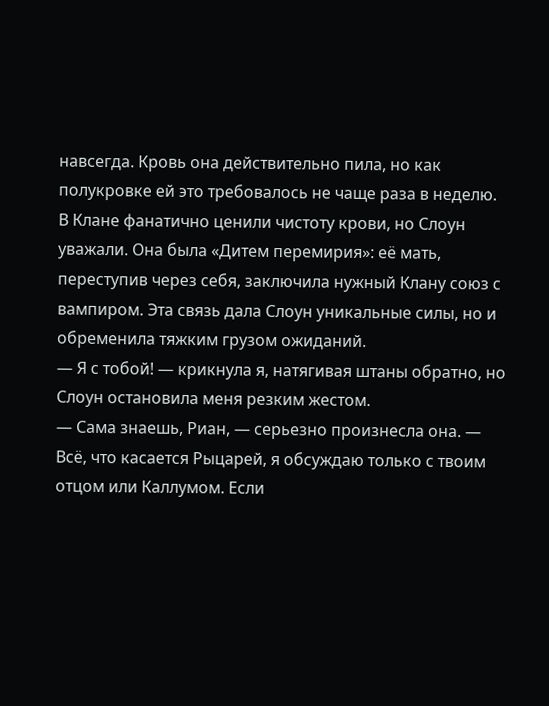навсегда. Кровь она действительно пила, но как полукровке ей это требовалось не чаще раза в неделю.
В Клане фанатично ценили чистоту крови, но Слоун уважали. Она была «Дитем перемирия»: её мать, переступив через себя, заключила нужный Клану союз с вампиром. Эта связь дала Слоун уникальные силы, но и обременила тяжким грузом ожиданий.
— Я с тобой! — крикнула я, натягивая штаны обратно, но Слоун остановила меня резким жестом.
— Сама знаешь, Риан, — серьезно произнесла она. — Всё, что касается Рыцарей, я обсуждаю только с твоим отцом или Каллумом. Если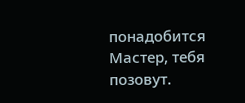понадобится Мастер, тебя позовут.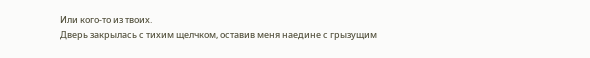Или кого-то из твоих.
Дверь закрылась с тихим щелчком, оставив меня наедине с грызущим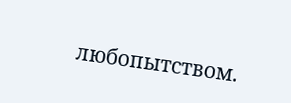любопытством.